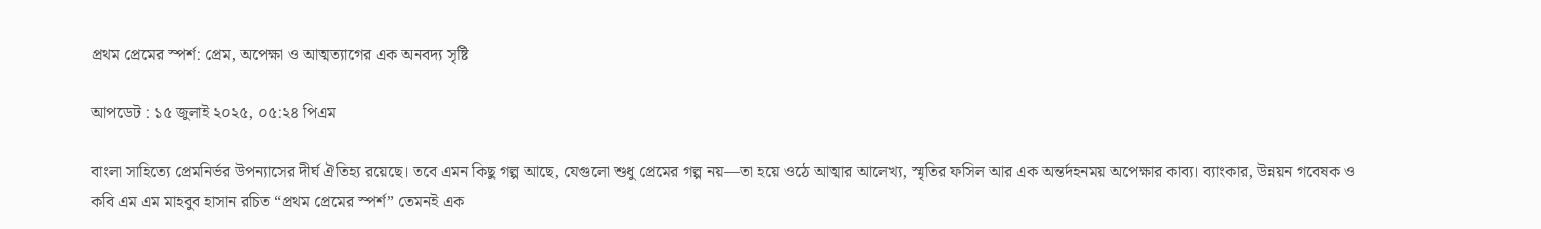প্রথম প্রেমের স্পর্শ: প্রেম, অপেক্ষা ও আত্মত্যাগের এক অনবদ্য সৃষ্টি

আপডেট : ১৫ জুলাই ২০২৫, ০৫:২৪ পিএম

বাংলা সাহিত্যে প্রেমনির্ভর উপন্যাসের দীর্ঘ ঐতিহ্য রয়েছে। তবে এমন কিছু গল্প আছে, যেগুলো শুধু প্রেমের গল্প নয়—তা হয়ে ওঠে আত্মার আলেখ্য, স্মৃতির ফসিল আর এক অন্তর্দহনময় অপেক্ষার কাব্য। ব‍্যাংকার, উন্নয়ন গবেষক ও কবি এম এম মাহবুব হাসান রচিত “প্রথম প্রেমের স্পর্শ” তেমনই এক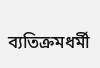ব্যতিক্রমধর্মী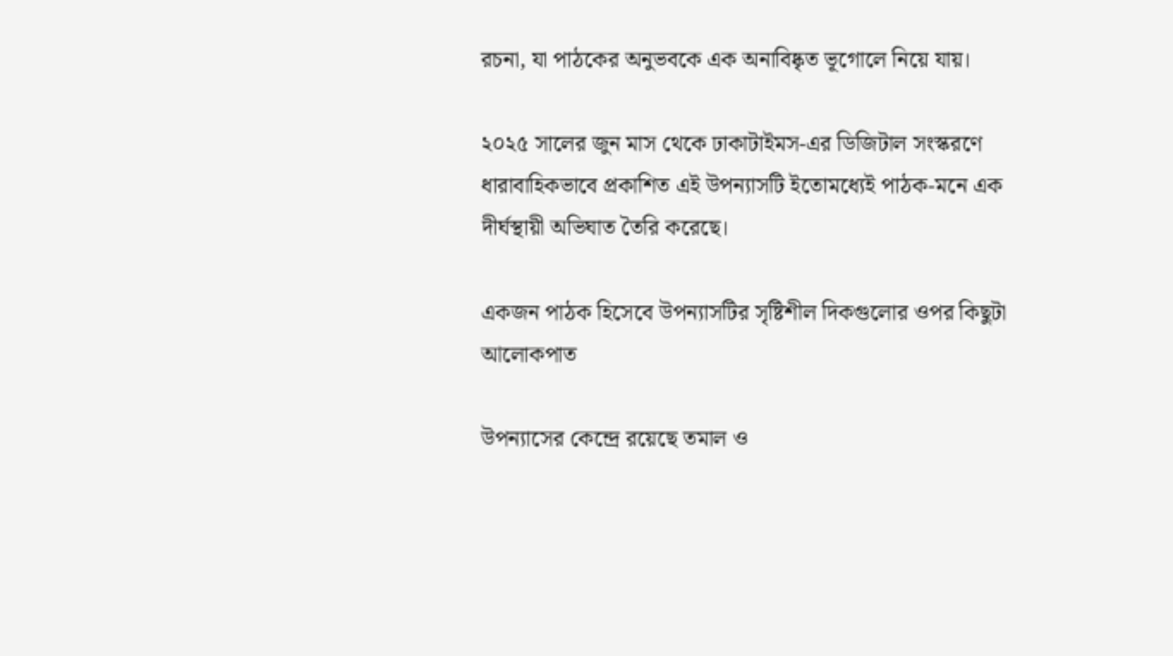রচনা, যা পাঠকের অনুভবকে এক অনাবিষ্কৃত ভূগোলে নিয়ে যায়।

২০২৫ সালের জুন মাস থেকে ঢাকাটাইমস-এর ডিজিটাল সংস্করণে ধারাবাহিকভাবে প্রকাশিত এই উপন্যাসটি ইতোমধ্যেই পাঠক-মনে এক দীর্ঘস্থায়ী অভিঘাত তৈরি করেছে।

একজন পাঠক হিসেবে উপন্যাসটির সৃষ্টিশীল দিকগুলোর ওপর কিছুটা আলোকপাত

উপন্যাসের কেন্দ্রে রয়েছে তমাল ও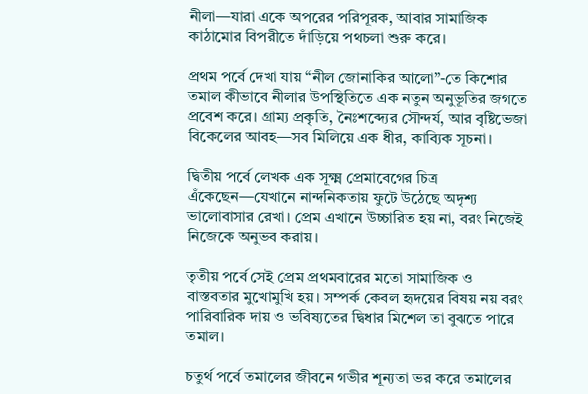নীলা—যারা একে অপরের পরিপূরক, আবার সামাজিক কাঠামোর বিপরীতে দাঁড়িয়ে পথচলা শুরু করে।

প্রথম পর্বে দেখা যায় “নীল জোনাকির আলো”-তে কিশোর তমাল কীভাবে নীলার উপস্থিতিতে এক নতুন অনুভূতির জগতে প্রবেশ করে। গ্রাম্য প্রকৃতি, নৈঃশব্দ্যের সৌন্দর্য, আর বৃষ্টিভেজা বিকেলের আবহ—সব মিলিয়ে এক ধীর, কাব্যিক সূচনা।

দ্বিতীয় পর্বে লেখক এক সূক্ষ্ম প্রেমাবেগের চিত্র এঁকেছেন—যেখানে নান্দনিকতায় ফুটে উঠেছে অদৃশ্য ভালোবাসার রেখা। প্রেম এখানে উচ্চারিত হয় না, বরং নিজেই নিজেকে অনুভব করায়।

তৃতীয় পর্বে সেই প্রেম প্রথমবারের মতো সামাজিক ও বাস্তবতার মুখোমুখি হয়। সম্পর্ক কেবল হৃদয়ের বিষয় নয় বরং পারিবারিক দায় ও ভবিষ্যতের দ্বিধার মিশেল তা বুঝতে পারে তমাল।

চতুর্থ পর্বে তমালের জীবনে গভীর শূন্যতা ভর করে তমালের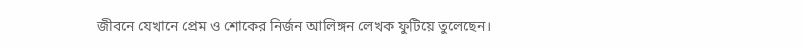জীবনে যেখানে প্রেম ও শোকের নির্জন আলিঙ্গন লেখক ফুটিয়ে তুলেছেন।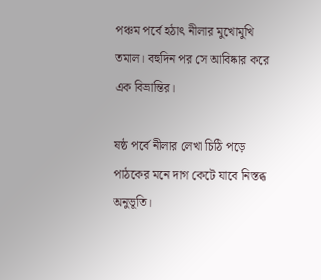পঞ্চম পর্বে হঠাৎ নীলার মুখোমুখি তমাল। বহুদিন পর সে আবিষ্কার করে এক বিভ্রান্তির।

ষষ্ঠ পর্বে নীলার লেখা চিঠি পড়ে পাঠকের মনে দাগ কেটে যাবে নিস্তব্ধ অনুভূতি।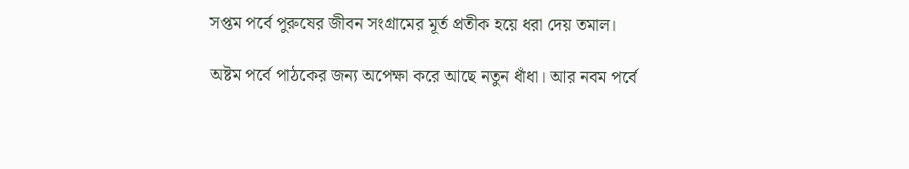সপ্তম পর্বে পুরুষের জীবন সংগ্রামের মূর্ত প্রতীক হয়ে ধরা দেয় তমাল।

অষ্টম পর্বে পাঠকের জন্য অপেক্ষা করে আছে নতুন ধাঁধা। আর নবম পর্বে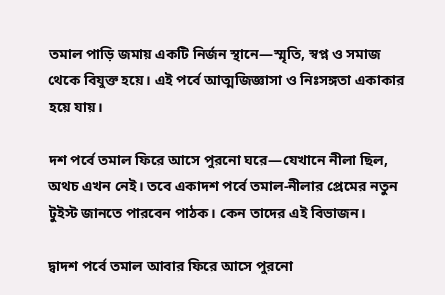তমাল পাড়ি জমায় একটি নির্জন স্থানে—স্মৃতি, স্বপ্ন ও সমাজ থেকে বিযুক্ত হয়ে। এই পর্বে আত্মজিজ্ঞাসা ও নিঃসঙ্গতা একাকার হয়ে যায়।

দশ পর্বে তমাল ফিরে আসে পুরনো ঘরে—যেখানে নীলা ছিল, অথচ এখন নেই। তবে একাদশ পর্বে তমাল-নীলার প্রেমের নতুন টুইস্ট জানতে পারবেন পাঠক। কেন তাদের এই বিভাজন।

দ্বাদশ পর্বে তমাল আবার ফিরে আসে পুরনো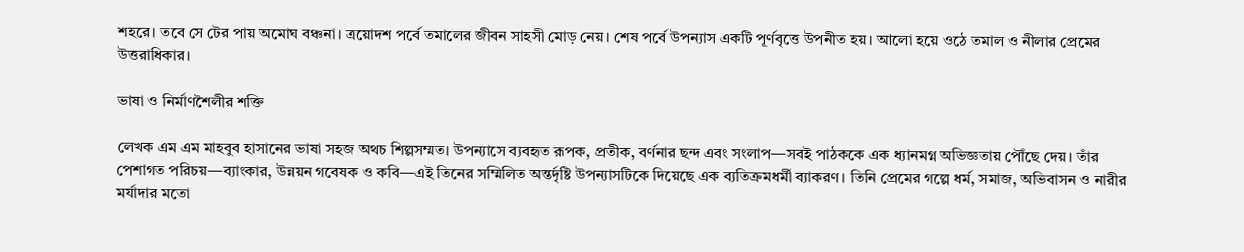শহরে। তবে সে টের পায় অমোঘ বঞ্চনা। ত্রয়োদশ পর্বে তমালের জীবন সাহসী মোড় নেয়। শেষ পর্বে উপন্যাস একটি পূর্ণবৃত্তে উপনীত হয়। আলো হয়ে ওঠে তমাল ও নীলার প্রেমের উত্তরাধিকার।

ভাষা ও নির্মাণশৈলীর শক্তি

লেখক এম এম মাহবুব হাসানের ভাষা সহজ অথচ শিল্পসম্মত। উপন্যাসে ব্যবহৃত রূপক, প্রতীক, বর্ণনার ছন্দ এবং সংলাপ—সবই পাঠককে এক ধ্যানমগ্ন অভিজ্ঞতায় পৌঁছে দেয়। তাঁর পেশাগত পরিচয়—ব্যাংকার, উন্নয়ন গবেষক ও কবি—এই তিনের সম্মিলিত অন্তর্দৃষ্টি উপন্যাসটিকে দিয়েছে এক ব্যতিক্রমধর্মী ব্যাকরণ। তিনি প্রেমের গল্পে ধর্ম, সমাজ, অভিবাসন ও নারীর মর্যাদার মতো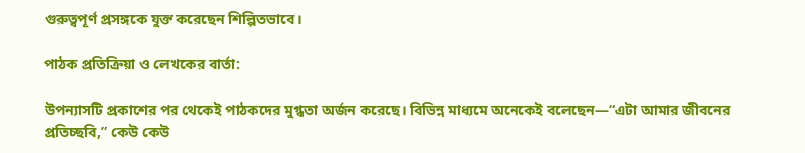গুরুত্বপূর্ণ প্রসঙ্গকে যুক্ত করেছেন শিল্পিতভাবে।

পাঠক প্রতিক্রিয়া ও লেখকের বার্তা:

উপন্যাসটি প্রকাশের পর থেকেই পাঠকদের মুগ্ধতা অর্জন করেছে। বিভিন্ন মাধ্যমে অনেকেই বলেছেন—“এটা আমার জীবনের প্রতিচ্ছবি,” কেউ কেউ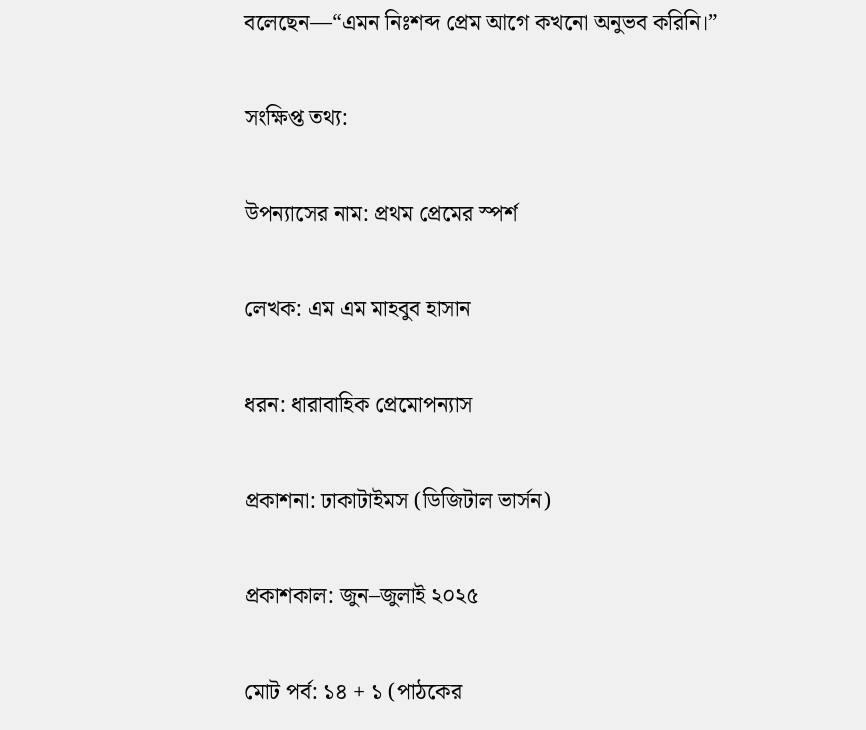বলেছেন—“এমন নিঃশব্দ প্রেম আগে কখনো অনুভব করিনি।”

সংক্ষিপ্ত তথ্য:

উপন্যাসের নাম: প্রথম প্রেমের স্পর্শ

লেখক: এম এম মাহবুব হাসান

ধরন: ধারাবাহিক প্রেমোপন্যাস

প্রকাশনা: ঢাকাটাইমস (ডিজিটাল ভার্সন)

প্রকাশকাল: জুন–জুলাই ২০২৫

মোট পর্ব: ১৪ + ১ (পাঠকের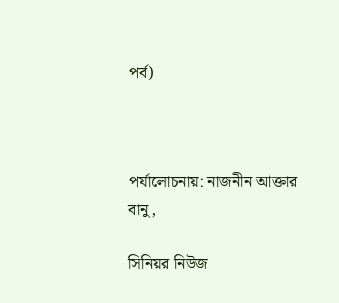পর্ব)



পর্যালোচনায়: নাজনীন আক্তার বানু,

সিনিয়র নিউজ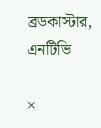ব্রডকাস্টার, এনটিভি

×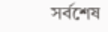সর্বশেষ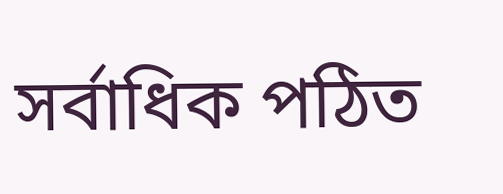সর্বাধিক পঠিত